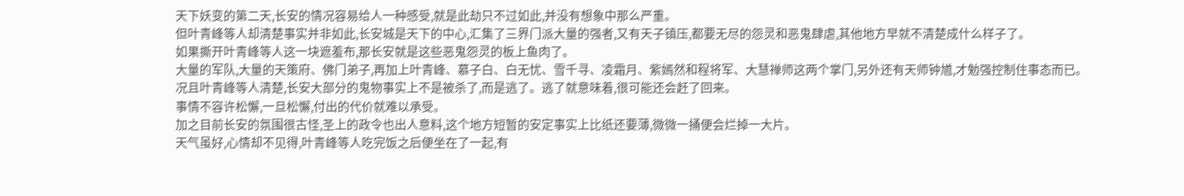天下妖变的第二天,长安的情况容易给人一种感受,就是此劫只不过如此,并没有想象中那么严重。
但叶青峰等人却清楚事实并非如此,长安城是天下的中心,汇集了三界门派大量的强者,又有天子镇压,都要无尽的怨灵和恶鬼肆虐,其他地方早就不清楚成什么样子了。
如果撕开叶青峰等人这一块遮羞布,那长安就是这些恶鬼怨灵的板上鱼肉了。
大量的军队,大量的天策府、佛门弟子,再加上叶青峰、慕子白、白无忧、雪千寻、凌霜月、紫嫣然和程将军、大慧禅师这两个掌门,另外还有天师钟馗,才勉强控制住事态而已。
况且叶青峰等人清楚,长安大部分的鬼物事实上不是被杀了,而是逃了。逃了就意味着,很可能还会赶了回来。
事情不容许松懈,一旦松懈,付出的代价就难以承受。
加之目前长安的氛围很古怪,圣上的政令也出人意料,这个地方短暂的安定事实上比纸还要薄,微微一捅便会烂掉一大片。
天气虽好,心情却不见得,叶青峰等人吃完饭之后便坐在了一起,有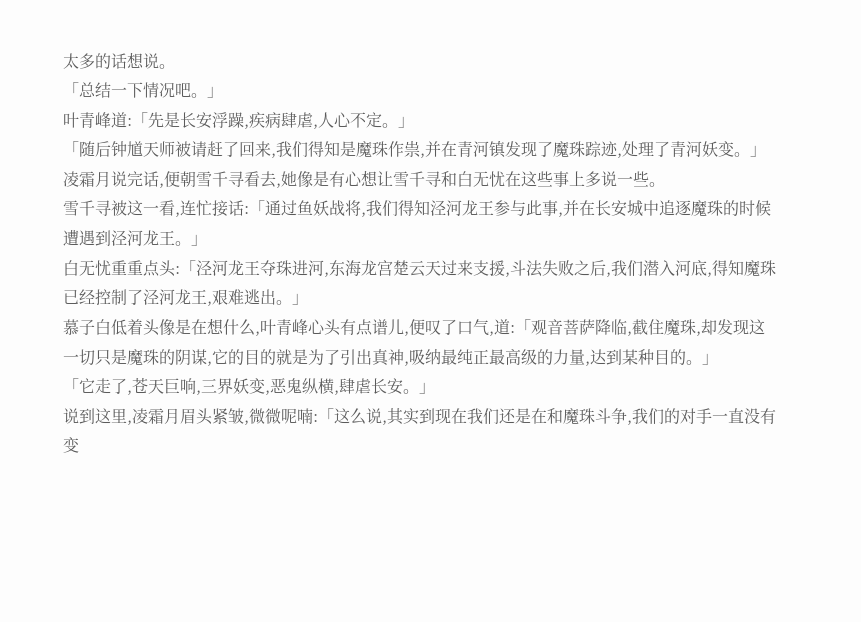太多的话想说。
「总结一下情况吧。」
叶青峰道:「先是长安浮躁,疾病肆虐,人心不定。」
「随后钟馗天师被请赶了回来,我们得知是魔珠作祟,并在青河镇发现了魔珠踪迹,处理了青河妖变。」
凌霜月说完话,便朝雪千寻看去,她像是有心想让雪千寻和白无忧在这些事上多说一些。
雪千寻被这一看,连忙接话:「通过鱼妖战将,我们得知泾河龙王参与此事,并在长安城中追逐魔珠的时候遭遇到泾河龙王。」
白无忧重重点头:「泾河龙王夺珠进河,东海龙宫楚云天过来支援,斗法失败之后,我们潜入河底,得知魔珠已经控制了泾河龙王,艰难逃出。」
慕子白低着头像是在想什么,叶青峰心头有点谱儿,便叹了口气,道:「观音菩萨降临,截住魔珠,却发现这一切只是魔珠的阴谋,它的目的就是为了引出真神,吸纳最纯正最高级的力量,达到某种目的。」
「它走了,苍天巨响,三界妖变,恶鬼纵横,肆虐长安。」
说到这里,凌霜月眉头紧皱,微微呢喃:「这么说,其实到现在我们还是在和魔珠斗争,我们的对手一直没有变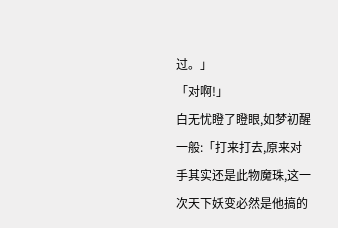过。」
「对啊!」
白无忧瞪了瞪眼,如梦初醒一般:「打来打去,原来对手其实还是此物魔珠,这一次天下妖变必然是他搞的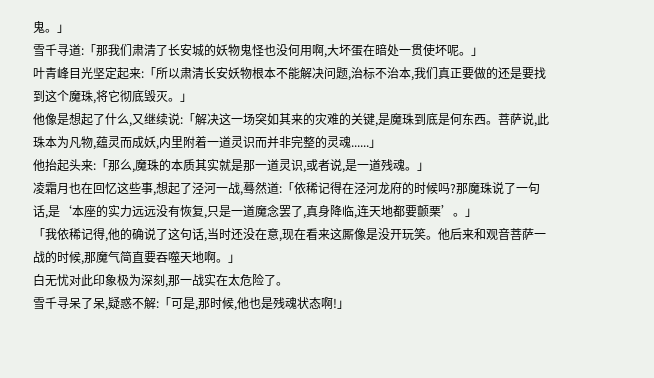鬼。」
雪千寻道:「那我们肃清了长安城的妖物鬼怪也没何用啊,大坏蛋在暗处一贯使坏呢。」
叶青峰目光坚定起来:「所以肃清长安妖物根本不能解决问题,治标不治本,我们真正要做的还是要找到这个魔珠,将它彻底毁灭。」
他像是想起了什么,又继续说:「解决这一场突如其来的灾难的关键,是魔珠到底是何东西。菩萨说,此珠本为凡物,蕴灵而成妖,内里附着一道灵识而并非完整的灵魂......」
他抬起头来:「那么,魔珠的本质其实就是那一道灵识,或者说,是一道残魂。」
凌霜月也在回忆这些事,想起了泾河一战,蓦然道:「依稀记得在泾河龙府的时候吗?那魔珠说了一句话,是‘本座的实力远远没有恢复,只是一道魔念罢了,真身降临,连天地都要颤栗’。」
「我依稀记得,他的确说了这句话,当时还没在意,现在看来这厮像是没开玩笑。他后来和观音菩萨一战的时候,那魔气简直要吞噬天地啊。」
白无忧对此印象极为深刻,那一战实在太危险了。
雪千寻呆了呆,疑惑不解:「可是,那时候,他也是残魂状态啊!」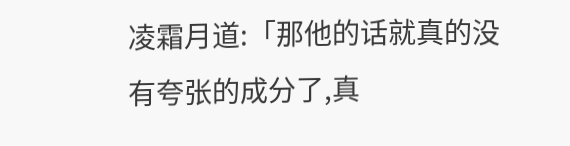凌霜月道:「那他的话就真的没有夸张的成分了,真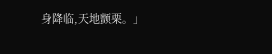身降临,天地颤栗。」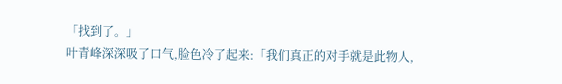「找到了。」
叶青峰深深吸了口气,脸色冷了起来:「我们真正的对手就是此物人,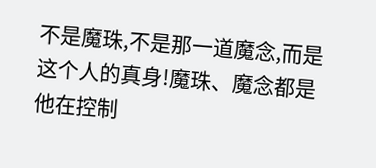不是魔珠,不是那一道魔念,而是这个人的真身!魔珠、魔念都是他在控制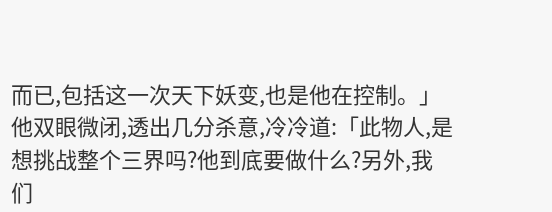而已,包括这一次天下妖变,也是他在控制。」
他双眼微闭,透出几分杀意,冷冷道:「此物人,是想挑战整个三界吗?他到底要做什么?另外,我们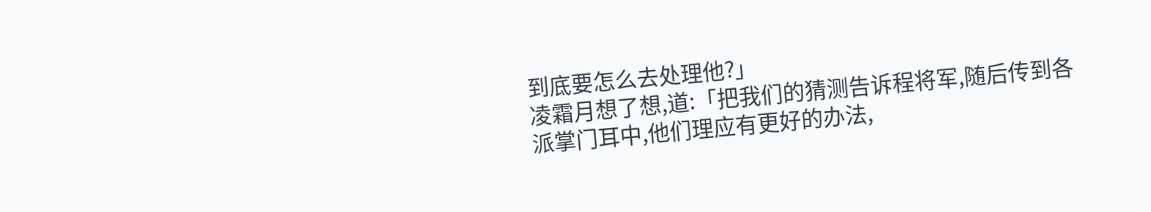到底要怎么去处理他?」
凌霜月想了想,道:「把我们的猜测告诉程将军,随后传到各派掌门耳中,他们理应有更好的办法,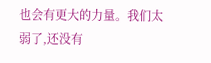也会有更大的力量。我们太弱了,还没有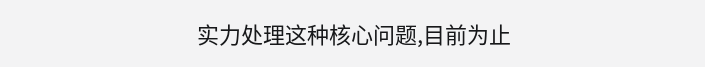实力处理这种核心问题,目前为止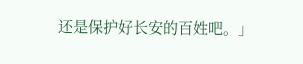还是保护好长安的百姓吧。」